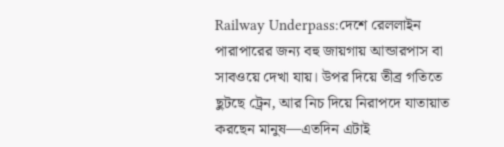Railway Underpass:দেশে রেললাইন পারাপারের জন্য বহু জায়গায় আন্ডারপাস বা সাবওয়ে দেখা যায়। উপর দিয়ে তীব্র গতিতে ছুটছে ট্রেন, আর নিচ দিয়ে নিরাপদে যাতায়াত করছেন মানুষ—এতদিন এটাই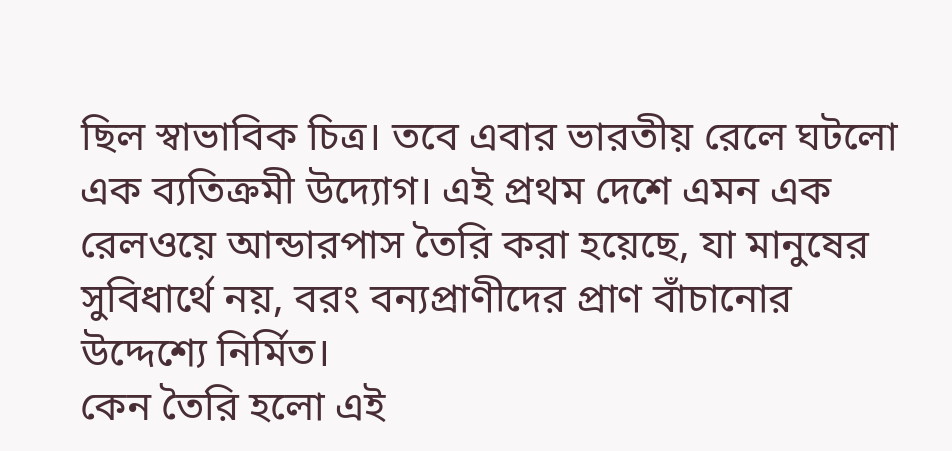ছিল স্বাভাবিক চিত্র। তবে এবার ভারতীয় রেলে ঘটলো এক ব্যতিক্রমী উদ্যোগ। এই প্রথম দেশে এমন এক রেলওয়ে আন্ডারপাস তৈরি করা হয়েছে, যা মানুষের সুবিধার্থে নয়, বরং বন্যপ্রাণীদের প্রাণ বাঁচানোর উদ্দেশ্যে নির্মিত।
কেন তৈরি হলো এই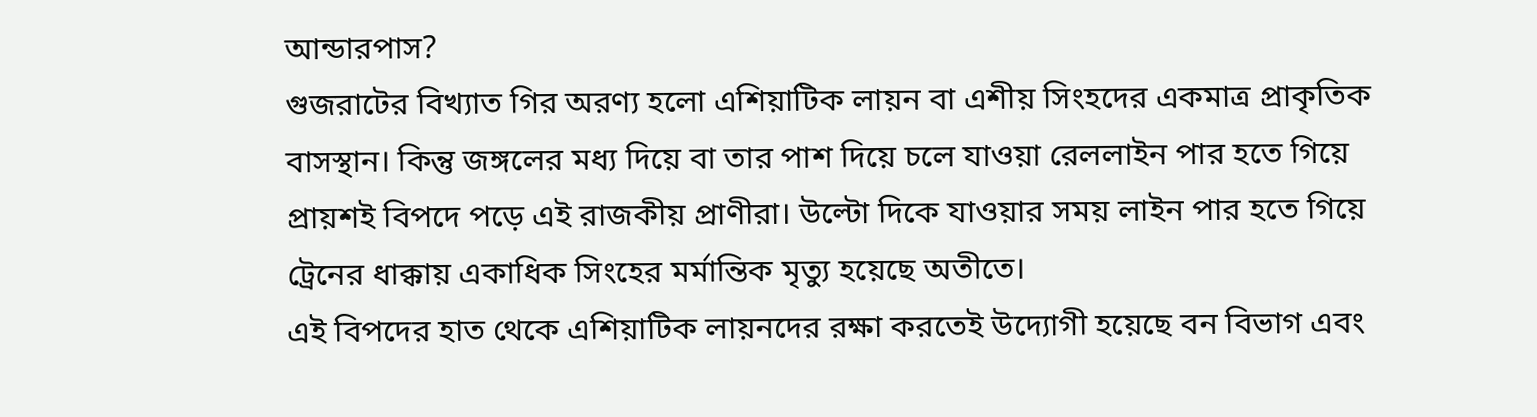আন্ডারপাস?
গুজরাটের বিখ্যাত গির অরণ্য হলো এশিয়াটিক লায়ন বা এশীয় সিংহদের একমাত্র প্রাকৃতিক বাসস্থান। কিন্তু জঙ্গলের মধ্য দিয়ে বা তার পাশ দিয়ে চলে যাওয়া রেললাইন পার হতে গিয়ে প্রায়শই বিপদে পড়ে এই রাজকীয় প্রাণীরা। উল্টো দিকে যাওয়ার সময় লাইন পার হতে গিয়ে ট্রেনের ধাক্কায় একাধিক সিংহের মর্মান্তিক মৃত্যু হয়েছে অতীতে।
এই বিপদের হাত থেকে এশিয়াটিক লায়নদের রক্ষা করতেই উদ্যোগী হয়েছে বন বিভাগ এবং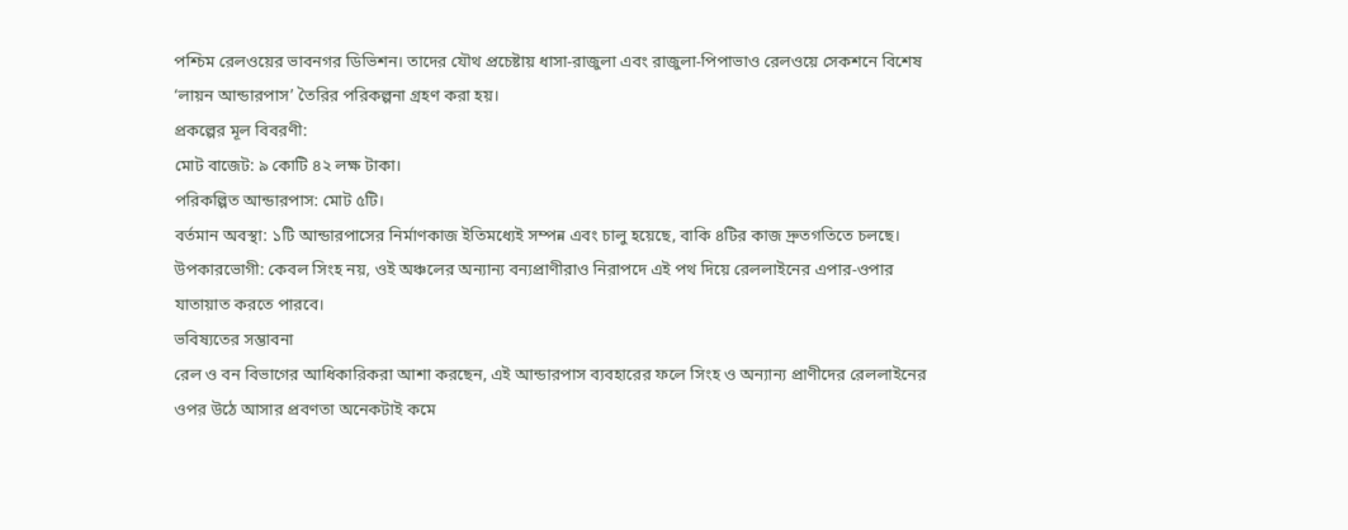পশ্চিম রেলওয়ের ভাবনগর ডিভিশন। তাদের যৌথ প্রচেষ্টায় ধাসা-রাজুলা এবং রাজুলা-পিপাভাও রেলওয়ে সেকশনে বিশেষ ‘লায়ন আন্ডারপাস’ তৈরির পরিকল্পনা গ্রহণ করা হয়।
প্রকল্পের মূল বিবরণী:
মোট বাজেট: ৯ কোটি ৪২ লক্ষ টাকা।
পরিকল্পিত আন্ডারপাস: মোট ৫টি।
বর্তমান অবস্থা: ১টি আন্ডারপাসের নির্মাণকাজ ইতিমধ্যেই সম্পন্ন এবং চালু হয়েছে, বাকি ৪টির কাজ দ্রুতগতিতে চলছে।
উপকারভোগী: কেবল সিংহ নয়, ওই অঞ্চলের অন্যান্য বন্যপ্রাণীরাও নিরাপদে এই পথ দিয়ে রেললাইনের এপার-ওপার যাতায়াত করতে পারবে।
ভবিষ্যতের সম্ভাবনা
রেল ও বন বিভাগের আধিকারিকরা আশা করছেন, এই আন্ডারপাস ব্যবহারের ফলে সিংহ ও অন্যান্য প্রাণীদের রেললাইনের ওপর উঠে আসার প্রবণতা অনেকটাই কমে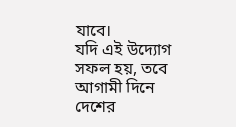যাবে।
যদি এই উদ্যোগ সফল হয়, তবে আগামী দিনে দেশের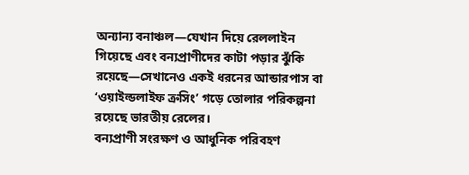অন্যান্য বনাঞ্চল—যেখান দিয়ে রেললাইন গিয়েছে এবং বন্যপ্রাণীদের কাটা পড়ার ঝুঁকি রয়েছে—সেখানেও একই ধরনের আন্ডারপাস বা ‘ওয়াইল্ডলাইফ ক্রসিং’ গড়ে তোলার পরিকল্পনা রয়েছে ভারতীয় রেলের।
বন্যপ্রাণী সংরক্ষণ ও আধুনিক পরিবহণ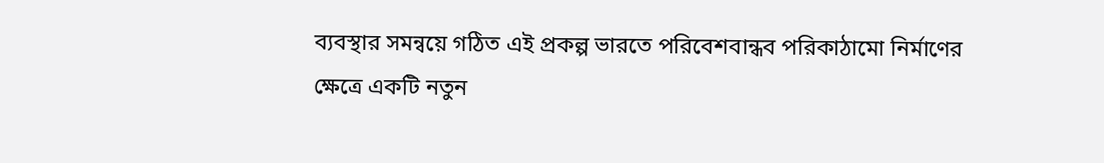ব্যবস্থার সমন্বয়ে গঠিত এই প্রকল্প ভারতে পরিবেশবান্ধব পরিকাঠামো নির্মাণের ক্ষেত্রে একটি নতুন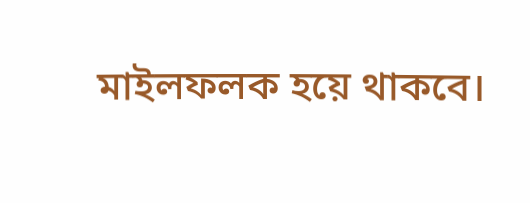মাইলফলক হয়ে থাকবে।